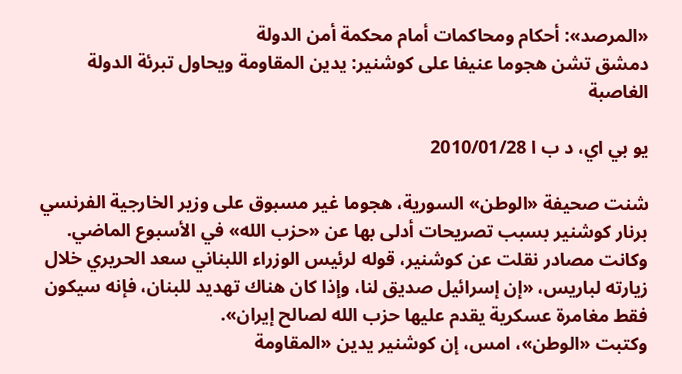«المرصد»: أحكام ومحاكمات أمام محكمة أمن الدولة
دمشق تشن هجوما عنيفا على كوشنير: يدين المقاومة ويحاول تبرئة الدولة الغاصبة

يو بي اي، د ب ا 2010/01/28

شنت صحيفة «الوطن» السورية، هجوما غير مسبوق على وزير الخارجية الفرنسي برنار كوشنير بسبب تصريحات أدلى بها عن «حزب الله» في الأسبوع الماضي.
وكانت مصادر نقلت عن كوشنير، قوله لرئيس الوزراء اللبناني سعد الحريري خلال زيارته لباريس، «إن إسرائيل صديق لنا، وإذا كان هناك تهديد للبنان، فإنه سيكون فقط مغامرة عسكرية يقدم عليها حزب الله لصالح إيران».
وكتبت «الوطن»، امس، إن كوشنير يدين «المقاومة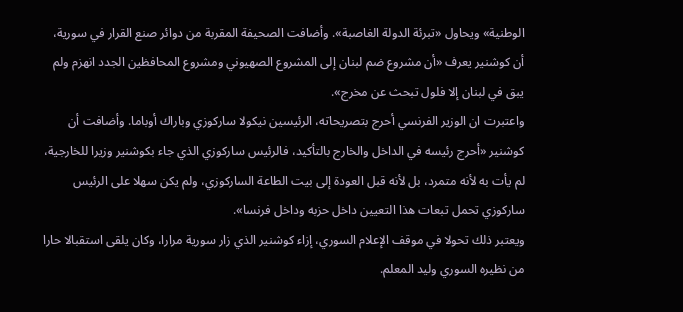الوطنية» ويحاول «تبرئة الدولة الغاصبة». وأضافت الصحيفة المقربة من دوائر صنع القرار في سورية، أن كوشنير يعرف «أن مشروع ضم لبنان إلى المشروع الصهيوني ومشروع المحافظين الجدد انهزم ولم يبق في لبنان إلا فلول تبحث عن مخرج».
واعتبرت ان الوزير الفرنسي أحرج بتصريحاته، الرئيسين نيكولا ساركوزي وباراك أوباما. وأضافت أن كوشنير «أحرج رئيسه في الداخل والخارج بالتأكيد، فالرئيس ساركوزي الذي جاء بكوشنير وزيرا للخارجية، لم يأت به لأنه متمرد، بل لأنه قبل العودة إلى بيت الطاعة الساركوزي، ولم يكن سهلا على الرئيس ساركوزي تحمل تبعات هذا التعيين داخل حزبه وداخل فرنسا».
ويعتبر ذلك تحولا في موقف الإعلام السوري، إزاء كوشنير الذي زار سورية مرارا، وكان يلقى استقبالا حارا من نظيره السوري وليد المعلم.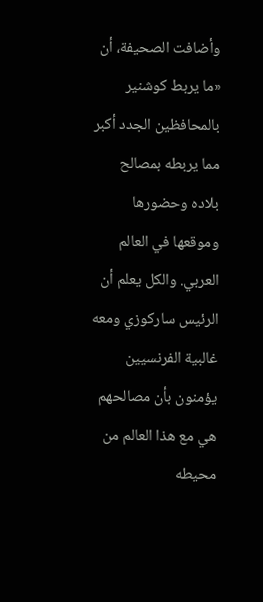وأضافت الصحيفة، أن «ما يربط كوشنير بالمحافظين الجدد أكبر مما يربطه بمصالح بلاده وحضورها وموقعها في العالم العربي. والكل يعلم أن الرئيس ساركوزي ومعه غالبية الفرنسيين يؤمنون بأن مصالحهم هي مع هذا العالم من محيطه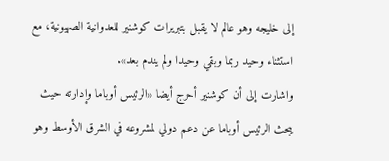إلى خليجه وهو عالم لا يقبل بتبريرات كوشنير للعدوانية الصهيونية، مع استثناء وحيد ربما وبقي وحيدا ولم يندم بعد».
واشارت إلى أن كوشنير أحرج أيضا «الرئيس أوباما وإدارته حيث يبحث الرئيس أوباما عن دعم دولي لمشروعه في الشرق الأوسط وهو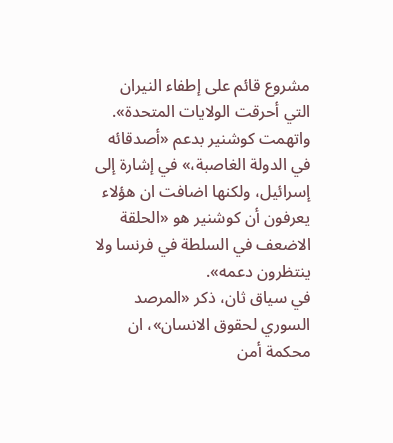مشروع قائم على إطفاء النيران التي أحرقت الولايات المتحدة». واتهمت كوشنير بدعم «أصدقائه في الدولة الغاصبة،» في إشارة إلى إسرائيل، ولكنها اضافت ان هؤلاء يعرفون أن كوشنير هو «الحلقة الاضعف في السلطة في فرنسا ولا ينتظرون دعمه».
في سياق ثان، ذكر «المرصد السوري لحقوق الانسان»، ان محكمة أمن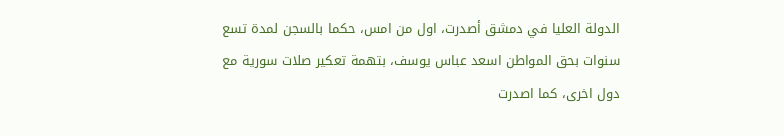الدولة العليا في دمشق أصدرت، اول من امس، حكما بالسجن لمدة تسع سنوات بحق المواطن اسعد عباس يوسف، بتهمة تعكير صلات سورية مع دول اخرى، كما اصدرت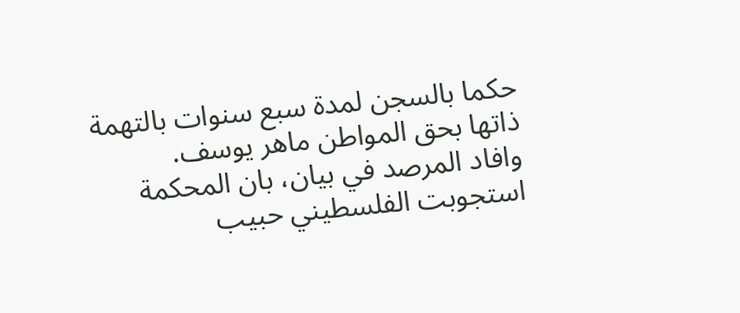حكما بالسجن لمدة سبع سنوات بالتهمة ذاتها بحق المواطن ماهر يوسف.
وافاد المرصد في بيان، بان المحكمة استجوبت الفلسطيني حبيب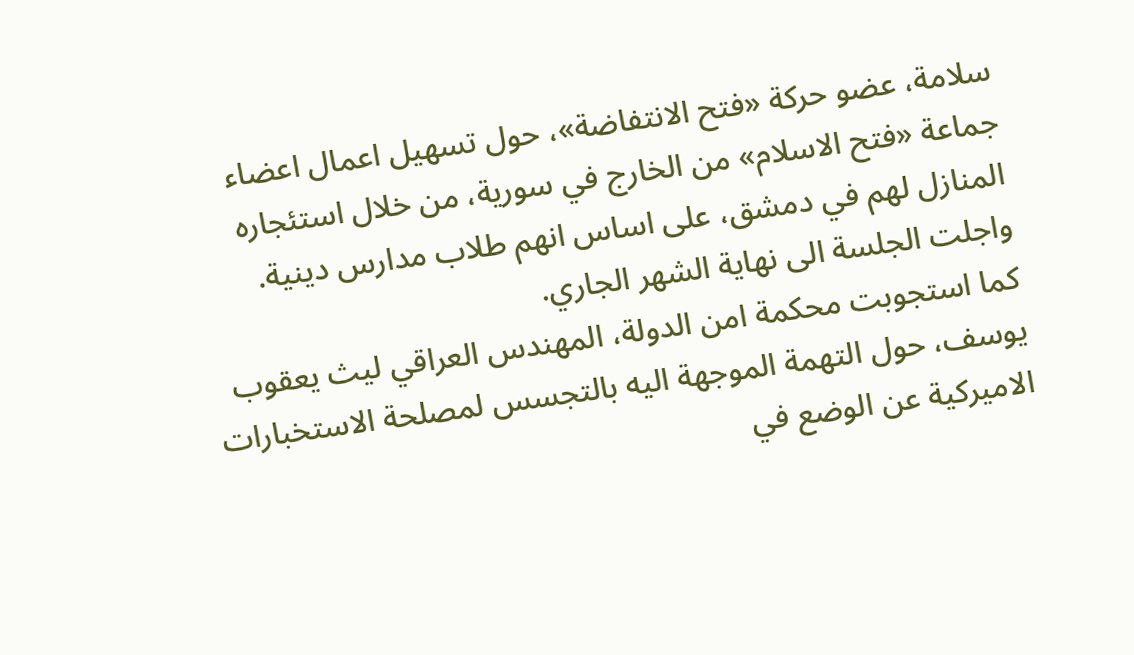سلامة، عضو حركة «فتح الانتفاضة»، حول تسهيل اعمال اعضاء جماعة «فتح الاسلام» من الخارج في سورية، من خلال استئجاره المنازل لهم في دمشق، على اساس انهم طلاب مدارس دينية.
واجلت الجلسة الى نهاية الشهر الجاري.
كما استجوبت محكمة امن الدولة، المهندس العراقي ليث يعقوب يوسف، حول التهمة الموجهة اليه بالتجسس لمصلحة الاستخبارات الاميركية عن الوضع في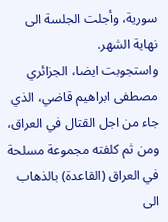سورية، وأجلت الجلسة الى نهاية الشهر.
واستجوبت ايضا، الجزائري مصطفى ابراهيم قاضي، الذي جاء من اجل القتال في العراق، ومن ثم كلفته مجموعة مسلحة في العراق (القاعدة) بالذهاب الى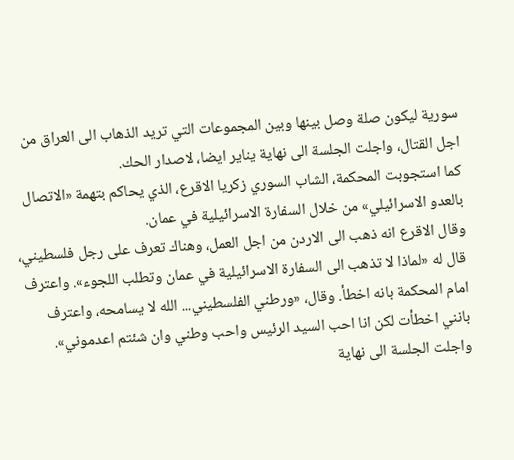سورية ليكون صلة وصل بينها وبين المجموعات التي تريد الذهاب الى العراق من اجل القتال، واجلت الجلسة الى نهاية يناير ايضا، لاصدار الحك.
كما استجوبت المحكمة، الشاب السوري زكريا الاقرع، الذي يحاكم بتهمة «الاتصال بالعدو الاسرائيلي» من خلال السفارة الاسرائيلية في عمان.
وقال الاقرع انه ذهب الى الاردن من اجل العمل، وهناك تعرف على رجل فلسطيني، قال له «لماذا لا تذهب الى السفارة الاسرائيلية في عمان وتطلب اللجوء». واعترف امام المحكمة بانه اخطأ. وقال، «ورطني الفلسطيني... الله لا يسامحه، واعترف بانني اخطأت لكن انا احب السيد الرئيس واحب وطني وان شئتم اعدموني». واجلت الجلسة الى نهاية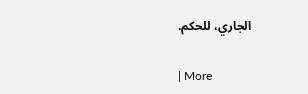الجاري، للحكم.

| More